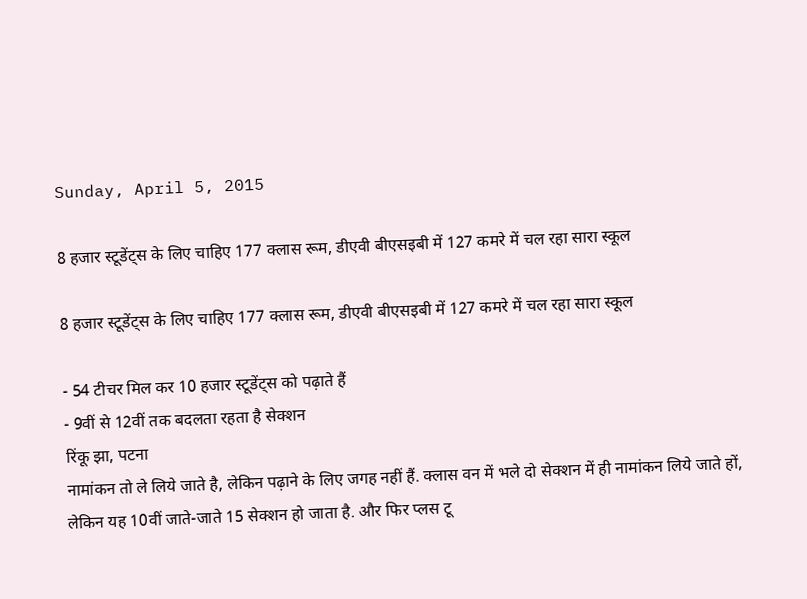Sunday, April 5, 2015

8 हजार स्टूडेंट्स के लिए चाहिए 177 क्लास रूम, डीएवी बीएसइबी में 127 कमरे में चल रहा सारा स्कूल

8 हजार स्टूडेंट्स के लिए चाहिए 177 क्लास रूम, डीएवी बीएसइबी में 127 कमरे में चल रहा सारा स्कूल

- 54 टीचर मिल कर 10 हजार स्टूडेंट्स को पढ़ाते हैं
- 9वीं से 12वीं तक बदलता रहता है सेक्शन
रिंकू झा, पटना
नामांकन तो ले लिये जाते है, लेकिन पढ़ाने के लिए जगह नहीं हैं. क्लास वन में भले दो सेक्शन में ही नामांकन लिये जाते हों, लेकिन यह 10वीं जाते-जाते 15 सेक्शन हो जाता है. और फिर प्लस टू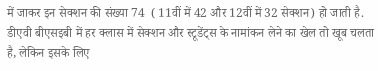में जाकर इन सेक्शन की संख्या 74  ( 11वीं में 42 और 12वीं में 32 सेक्शन) हो जाती है. डीएवी बीएसइबी में हर क्लास में सेक्शन और स्टूडेंट्स के नामांकन लेने का खेल तो खूब चलता है, लेकिन इसके लिए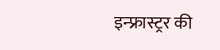इन्फ्रास्ट्रर की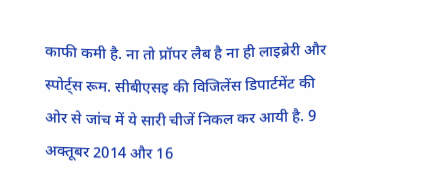काफी कमी है. ना तो प्रॉपर लैब है ना ही लाइब्रेरी और स्पोर्ट्स रूम. सीबीएसइ की विजिलेंस डिपार्टमेंट की ओर से जांच में ये सारी चीजें निकल कर आयी है. 9 अक्तूबर 2014 और 16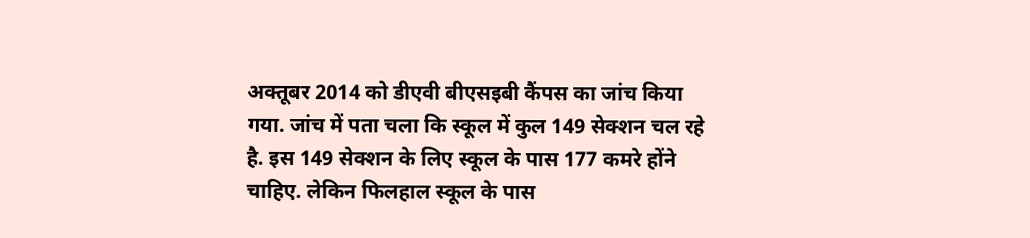अक्तूबर 2014 को डीएवी बीएसइबी कैंपस का जांच किया गया. जांच में पता चला कि स्कूल में कुल 149 सेक्शन चल रहे है. इस 149 सेक्शन के लिए स्कूल के पास 177 कमरे होंने चाहिए. लेकिन फिलहाल स्कूल के पास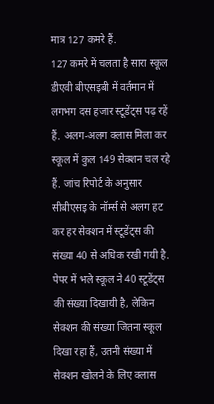मात्र 127 कमरे हैं.
127 कमरे में चलता है सारा स्कूल
डीएवी बीएसइबी में वर्तमान में लगभग दस हजार स्टूडेंट्स पढ़ रहें हैं. अलग-अलग क्लास मिला कर स्कूल में कुल 149 सेक्शन चल रहे हैं. जांच रिपोर्ट के अनुसार सीबीएसइ के नॉर्म्स से अलग हट कर हर सेक्शन में स्टूडेंट्स की संख्या 40 से अधिक रखी गयी है. पेपर में भले स्कूल ने 40 स्टूडेंट्स की संख्या दिखायी है, लेकिन सेक्शन की संख्या जितना स्कूल दिखा रहा हैं, उतनी संख्या में सेक्शन खोलने के लिए क्लास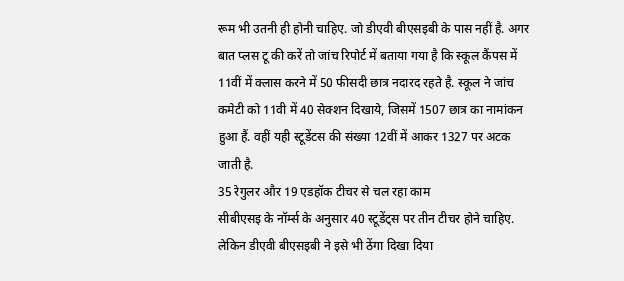रूम भी उतनी ही होनी चाहिए. जो डीएवी बीएसइबी के पास नहीं है. अगर बात प्लस टू की करें तो जांच रिपोर्ट में बताया गया है कि स्कूल कैंपस में 11वीं में क्लास करने में 50 फीसदी छात्र नदारद रहते है. स्कूल ने जांच कमेटी को 11वी में 40 सेक्शन दिखाये, जिसमें 1507 छात्र का नामांकन हुआ हैं. वहीं यही स्टूडेंटस की संख्या 12वीं में आकर 1327 पर अटक जाती है.
35 रेगुलर और 19 एडहॉक टीचर से चल रहा काम
सीबीएसइ के नॉर्म्स के अनुसार 40 स्टूडेंट्स पर तीन टीचर होने चाहिए. लेकिन डीएवी बीएसइबी ने इसे भी ठेंगा दिखा दिया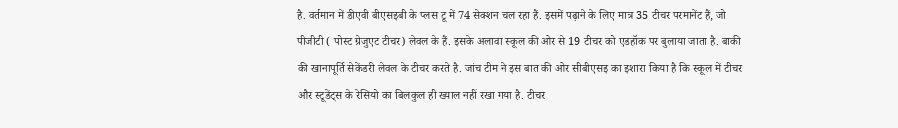है. वर्तमान में डीएवी बीएसइबी के प्लस टू में 74 सेक्शन चल रहा हैं. इसमें पढ़ाने के लिए मात्र 35 टीचर परमानेंट हैं, जो पीजीटी ( पोस्ट ग्रेजुएट टीचर) लेवल के हैं. इसके अलावा स्कूल की ओर से 19 टीचर को एडहॉक पर बुलाया जाता है. बाकी की खानापूर्ति सेकेंडरी लेवल के टीचर करते है. जांच टीम ने इस बात की ओर सीबीएसइ का इशारा किया है कि स्कूल में टीचर और स्टूडेंट्स के रेसियो का बिलकुल ही ख्याल नहीं रखा गया है. टीचर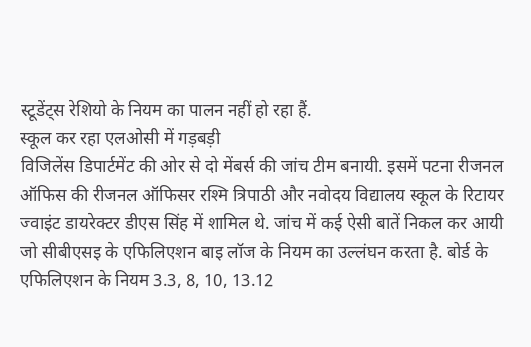स्टूडेंट्स रेशियो के नियम का पालन नहीं हो रहा हैं.
स्कूल कर रहा एलओसी में गड़बड़ी
विजिलेंस डिपार्टमेंट की ओर से दो मेंबर्स की जांच टीम बनायी. इसमें पटना रीजनल ऑफिस की रीजनल ऑफिसर रश्मि त्रिपाठी और नवोदय विद्यालय स्कूल के रिटायर ज्वाइंट डायरेक्टर डीएस सिंह में शामिल थे. जांच में कई ऐसी बातें निकल कर आयी जो सीबीएसइ के एफिलिएशन बाइ लॉज के नियम का उल्लंघन करता है. बोर्ड के एफिलिएशन के नियम 3.3, 8, 10, 13.12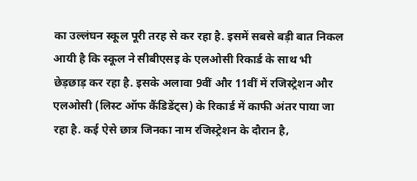का उल्लंघन स्कूल पूरी तरह से कर रहा है. इसमें सबसे बड़ी बात निकल आयी है कि स्कूल ने सीबीएसइ के एलओसी रिकार्ड के साथ भी छेड़छाड़ कर रहा है. इसके अलावा 9वीं और 11वीं में रजिस्ट्रेशन और एलओसी (लिस्ट ऑफ कैंडिडेंट्स) के रिकार्ड में काफी अंतर पाया जा रहा है. कई ऐसे छात्र जिनका नाम रजिस्ट्रेशन के दौरान है,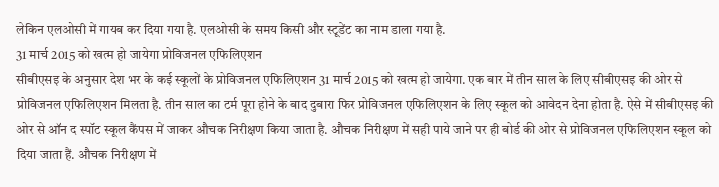लेकिन एलओसी में गायब कर दिया गया है. एलओसी के समय किसी और स्टूडेंट का नाम डाला गया है.
31 मार्च 2015 को खत्म हो जायेगा प्रोविजनल एफिलिएशन
सीबीएसइ के अनुसार देश भर के कई स्कूलों के प्रोविजनल एफिलिएशन 31 मार्च 2015 को खत्म हो जायेगा. एक बार में तीन साल के लिए सीबीएसइ की ओर से प्रोविजनल एफिलिएशन मिलता है. तीन साल का टर्म पूरा होने के बाद दुबारा फिर प्रोविजनल एफिलिएशन के लिए स्कूल को आवेदन देना होता है. ऐसे में सीबीएसइ की ओर से ऑन द स्पॉट स्कूल कैंपस में जाकर औचक निरीक्षण किया जाता है. औचक निरीक्षण में सही पाये जाने पर ही बोर्ड की ओर से प्रोविजनल एफिलिएशन स्कूल को दिया जाता हैं. औचक निरीक्षण में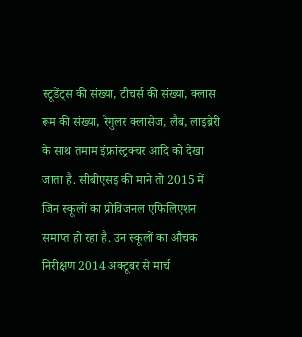स्टूडेंट्स की संख्या, टीचर्स की संख्या, क्लास रूम की संख्या, रेगुलर क्लासेज, लैब, लाइब्रेरी के साथ तमाम इंफ्रांस्ट्रक्चर आदि को देखा जाता है. सीबीएसइ की माने तो 2015 में जिन स्कूलों का प्रोविजनल एफिलिएशन समाप्त हो रहा है. उन स्कूलों का औचक निरीक्षण 2014 अक्टूबर से मार्च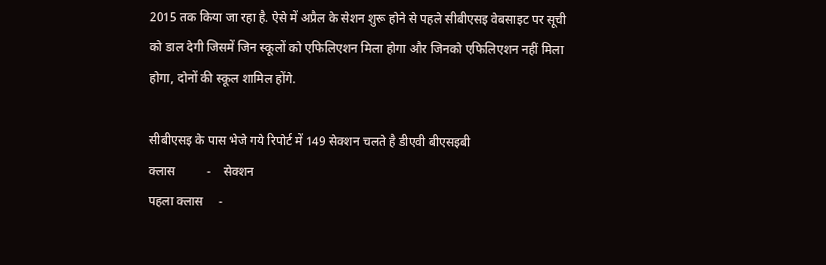2015 तक किया जा रहा है. ऐसे में अप्रैल के सेशन शुरू होने से पहले सीबीएसइ वेबसाइट पर सूची को डाल देगी जिसमें जिन स्कूलों को एफिलिएशन मिला होगा और जिनको एफिलिएशन नहीं मिला होगा, दोनों की स्कूल शामिल होंगे.

सीबीएसइ के पास भेजे गये रिपोर्ट में 149 सेक्शन चलते है डीएवी बीएसइबी
क्लास          -    सेक्शन
पहला क्लास     -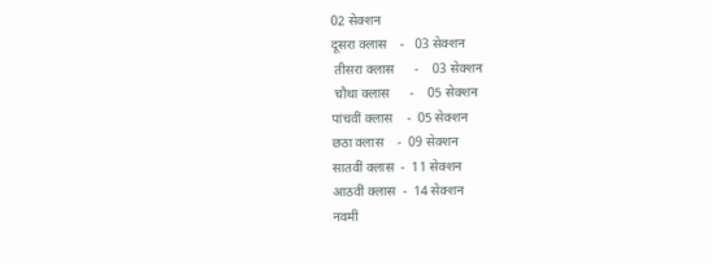02 सेक्शन
दूसरा क्लास    -   03 सेक्शन
 तीसरा क्लास      -    03 सेक्शन
 चौथा क्लास      -    05 सेक्शन
पांचवीं क्लास    -  05 सेक्शन
छठा क्लास    -  09 सेक्शन
सातवीं क्लास  -  11 सेक्शन
आठवीं क्लास  -  14 सेक्शन
नवमीं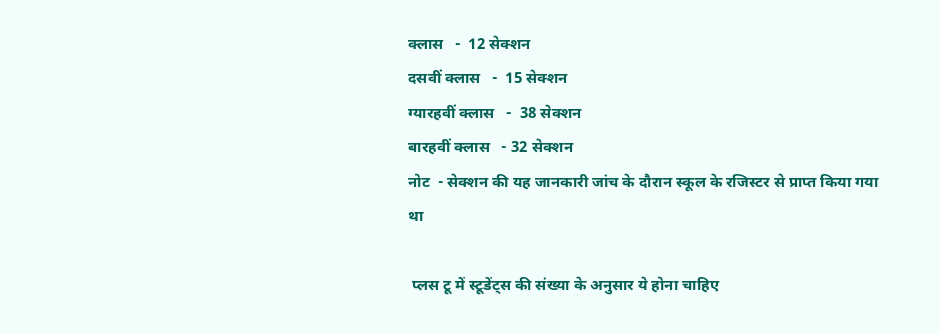क्लास   -  12 सेक्शन
दसवीं क्लास   -  15 सेक्शन
ग्यारहवीं क्लास   -  38 सेक्शन
बारहवीं क्लास   - 32 सेक्शन
नोट  - सेक्शन की यह जानकारी जांच के दौरान स्कूल के रजिस्टर से प्राप्त किया गया था

 प्लस टू में स्टूडेंट्स की संख्या के अनुसार ये होना चाहिए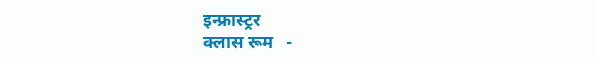इन्फ्रास्ट्रर
क्लास रूम   -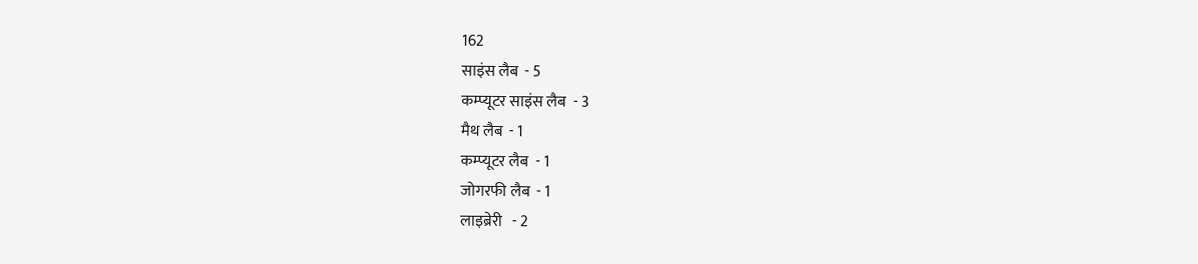162
साइंस लैब  - 5
कम्प्यूटर साइंस लैब  - 3
मैथ लैब  - 1
कम्प्यूटर लैब  - 1
जोगरफी लैब  - 1
लाइब्रेरी   - 2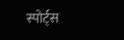स्पोर्ट्स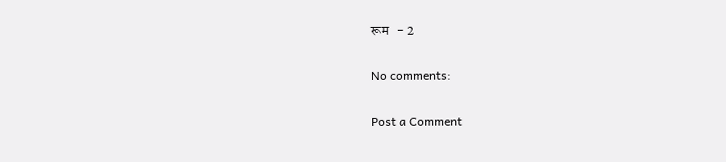रूम   - 2

No comments:

Post a Comment